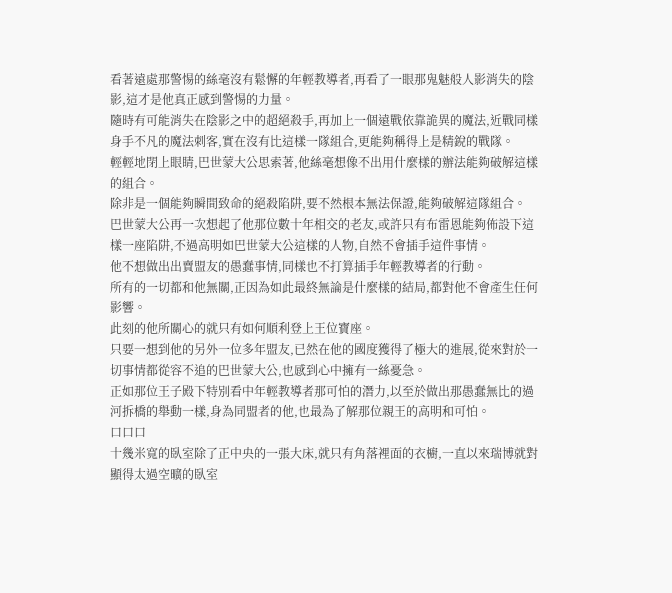看著遠處那警惕的絲毫沒有鬆懈的年輕教導者,再看了一眼那鬼魅般人影消失的陰影,這才是他真正感到警惕的力量。
隨時有可能消失在陰影之中的超絕殺手,再加上一個遠戰依靠詭異的魔法,近戰同樣身手不凡的魔法刺客,實在沒有比這樣一隊組合,更能夠稱得上是精銳的戰隊。
輕輕地閉上眼睛,巴世蒙大公思索著,他絲毫想像不出用什麼樣的辦法能夠破解這樣的組合。
除非是一個能夠瞬間致命的絕殺陷阱,要不然根本無法保證,能夠破解這隊組合。
巴世蒙大公再一次想起了他那位數十年相交的老友,或許只有布雷恩能夠佈設下這樣一座陷阱,不過高明如巴世蒙大公這樣的人物,自然不會插手這件事情。
他不想做出出賣盟友的愚蠢事情,同樣也不打算插手年輕教導者的行動。
所有的一切都和他無關,正因為如此最終無論是什麼樣的結局,都對他不會產生任何影響。
此刻的他所關心的就只有如何順利登上王位寶座。
只要一想到他的另外一位多年盟友,已然在他的國度獲得了極大的進展,從來對於一切事情都從容不追的巴世蒙大公,也感到心中擁有一絲憂急。
正如那位王子殿下特別看中年輕教導者那可怕的潛力,以至於做出那愚蠢無比的過河拆橋的舉動一樣,身為同盟者的他,也最為了解那位親王的高明和可怕。
口口口
十幾米寬的臥室除了正中央的一張大床,就只有角落裡面的衣櫥,一直以來瑞博就對顯得太過空曠的臥室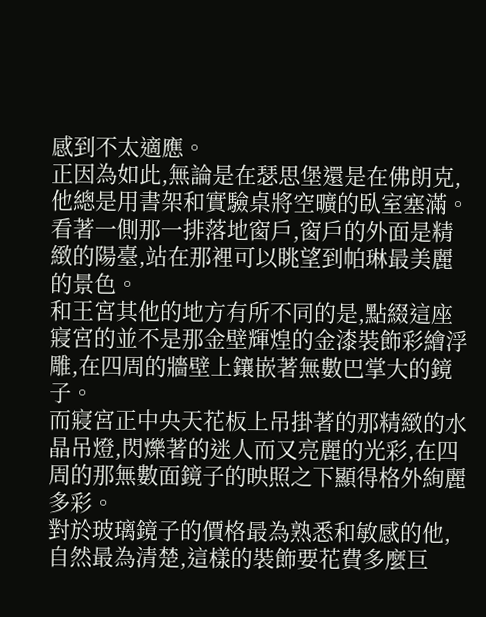感到不太適應。
正因為如此,無論是在瑟思堡還是在佛朗克,他總是用書架和實驗桌將空曠的臥室塞滿。
看著一側那一排落地窗戶,窗戶的外面是精緻的陽臺,站在那裡可以眺望到帕琳最美麗的景色。
和王宮其他的地方有所不同的是,點綴這座寢宮的並不是那金壁輝煌的金漆裝飾彩繪浮雕,在四周的牆壁上鑲嵌著無數巴掌大的鏡子。
而寢宮正中央天花板上吊掛著的那精緻的水晶吊燈,閃爍著的迷人而又亮麗的光彩,在四周的那無數面鏡子的映照之下顯得格外絢麗多彩。
對於玻璃鏡子的價格最為熟悉和敏感的他,自然最為清楚,這樣的裝飾要花費多麼巨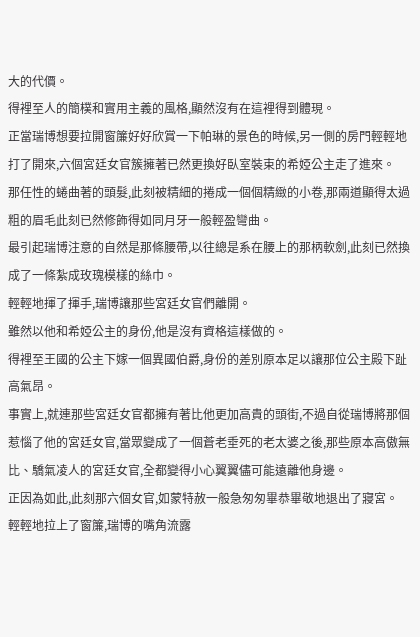大的代價。
得裡至人的簡樸和實用主義的風格,顯然沒有在這裡得到體現。
正當瑞博想要拉開窗簾好好欣賞一下帕琳的景色的時候,另一側的房門輕輕地打了開來,六個宮廷女官簇擁著已然更換好臥室裝束的希婭公主走了進來。
那任性的蜷曲著的頭髮,此刻被精細的捲成一個個精緻的小卷,那兩道顯得太過粗的眉毛此刻已然修飾得如同月牙一般輕盈彎曲。
最引起瑞博注意的自然是那條腰帶,以往總是系在腰上的那柄軟劍,此刻已然換成了一條紮成玫瑰模樣的絲巾。
輕輕地揮了揮手,瑞博讓那些宮廷女官們離開。
雖然以他和希婭公主的身份,他是沒有資格這樣做的。
得裡至王國的公主下嫁一個異國伯爵,身份的差別原本足以讓那位公主殿下趾高氣昂。
事實上,就連那些宮廷女官都擁有著比他更加高貴的頭街,不過自從瑞博將那個惹惱了他的宮廷女官,當眾變成了一個蒼老垂死的老太婆之後,那些原本高傲無比、驕氣凌人的宮廷女官,全都變得小心翼翼儘可能遠離他身邊。
正因為如此,此刻那六個女官,如蒙特赦一般急匆匆畢恭畢敬地退出了寢宮。
輕輕地拉上了窗簾,瑞博的嘴角流露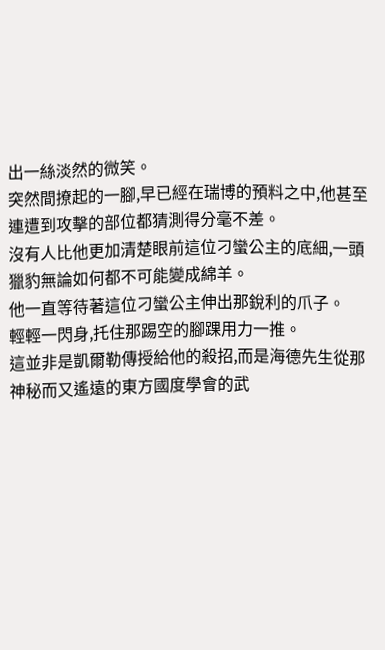出一絲淡然的微笑。
突然間撩起的一腳,早已經在瑞博的預料之中,他甚至連遭到攻擊的部位都猜測得分毫不差。
沒有人比他更加清楚眼前這位刁蠻公主的底細,一頭獵豹無論如何都不可能變成綿羊。
他一直等待著這位刁蠻公主伸出那銳利的爪子。
輕輕一閃身,托住那踢空的腳踝用力一推。
這並非是凱爾勒傳授給他的殺招,而是海德先生從那神秘而又遙遠的東方國度學會的武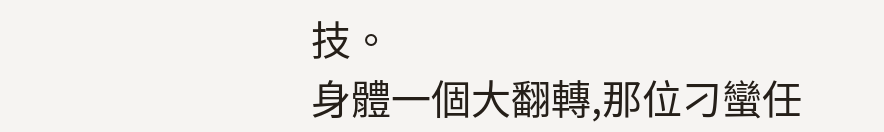技。
身體一個大翻轉,那位刁蠻任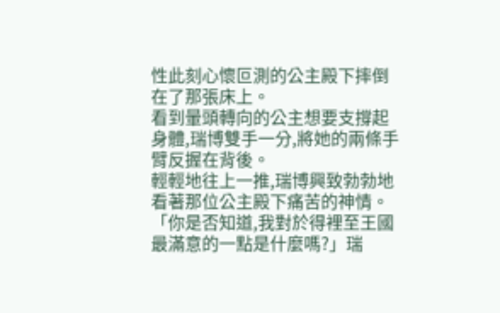性此刻心懷叵測的公主殿下摔倒在了那張床上。
看到暈頭轉向的公主想要支撐起身體,瑞博雙手一分,將她的兩條手臂反握在背後。
輕輕地往上一推,瑞博興致勃勃地看著那位公主殿下痛苦的神情。
「你是否知道,我對於得裡至王國最滿意的一點是什麼嗎?」瑞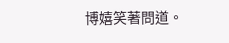博嬉笑著問道。